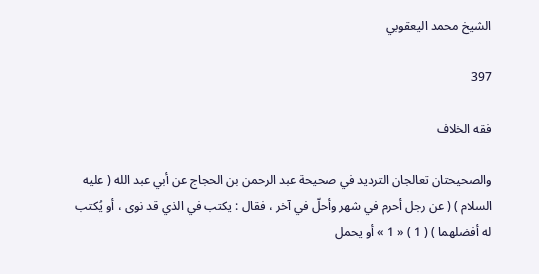الشيخ محمد اليعقوبي

397

فقه الخلاف

والصحيحتان تعالجان الترديد في صحيحة عبد الرحمن بن الحجاج عن أبي عبد الله ( عليه السلام ) ( عن رجل أحرم في شهر وأحلّ في آخر ، فقال : يكتب في الذي قد نوى ، أو يُكتب له أفضلهما ) ( 1 ) « 1 » أو يحمل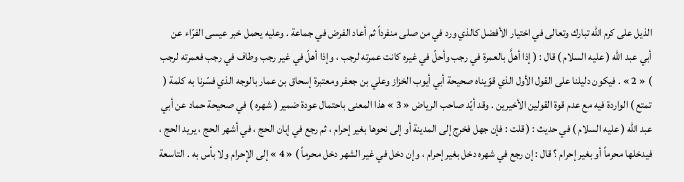الذيل على كرم الله تبارك وتعالى في اختيار الأفضل كالذي ورد في من صلى منفرداً ثم أعاد الفرض في جماعة . وعليه يحمل خبر عيسى الفرّاء عن أبي عبد الله ( عليه السلام ) قال : ( إذا أهلَّ بالعمرة في رجب وأحلّ في غيره كانت عمرته لرجب ، وإذا أهلّ في غير رجب وطاف في رجب فعمرته لرجب ) « 2 » . فيكون دليلنا على القول الأول الذي قوّيناه صحيحة أبي أيوب الخزاز وعلي بن جعفر ومعتبرة إسحاق بن عمار بالوجه الذي فسّرنا به كلمة ( تمتع ) الواردة فيه مع عدم قوة القولين الأخيرين . وقد أيّد صاحب الرياض « 3 » هذا المعنى باحتمال عودة ضمير ( شهره ) في صحيحة حماد عن أبي عبد الله ( عليه السلام ) في حديث : ( قلت : فإن جهل فخرج إلى المدينة أو إلى نحوها بغير إحرام ، ثم رجع في إبان الحج ، في أشهر الحج ، يريد الحج ، فيدخلها محرماً أو بغير إحرام ؟ قال : إن رجع في شهره دخل بغير إحرام ، وإن دخل في غير الشهر دخل محرماً ) « 4 » إلى الإحرام ولا بأس به . التاسعة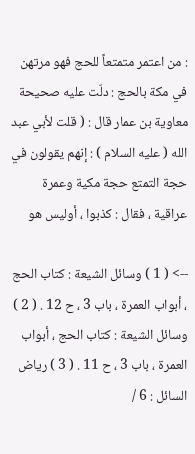: من اعتمر متمتعاً للحج فهو مرتهن في مكة بالحج : دلّت عليه صحيحة معاوية بن عمار قال : ( قلت لأبي عبد الله ( عليه السلام ) : إنهم يقولون في حجة التمتع حجة مكية وعمرة عراقية ، فقال : كذبوا ، أوليس هو

--> ( 1 ) وسائل الشيعة : كتاب الحج ، أبواب العمرة ، باب 3 ، ح 12 . ( 2 ) وسائل الشيعة : كتاب الحج ، أبواب العمرة ، باب 3 ، ح 11 . ( 3 ) رياض السائل : 6 /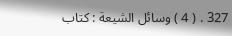327 . ( 4 ) وسائل الشيعة : كتاب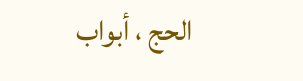الحج ، أبواب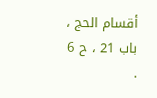أقسام الحج ، باب 21 ، ح 6 .